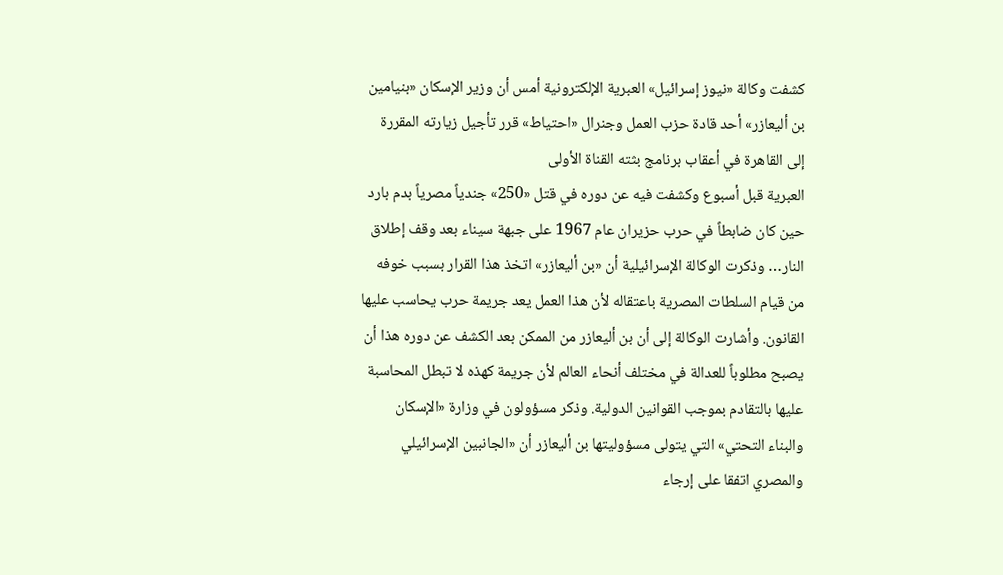كشفت وكالة «نيوز إسرائيل» العبرية الإلكترونية أمس أن وزير الإسكان «بنيامين بن أليعازر» أحد قادة حزب العمل وجنرال «احتياط» قرر تأجيل زيارته المقررة إلى القاهرة في أعقاب برنامج بثته القناة الأولى
العبرية قبل أسبوع وكشفت فيه عن دوره في قتل «250» جندياً مصرياً بدم بارد حين كان ضابطاً في حرب حزيران عام 1967 على جبهة سيناء بعد وقف إطلاق النار… وذكرت الوكالة الإسرائيلية أن «بن أليعازر» اتخذ هذا القرار بسبب خوفه من قيام السلطات المصرية باعتقاله لأن هذا العمل يعد جريمة حرب يحاسب عليها القانون. وأشارت الوكالة إلى أن بن أليعازر من الممكن بعد الكشف عن دوره هذا أن يصبح مطلوباً للعدالة في مختلف أنحاء العالم لأن جريمة كهذه لا تبطل المحاسبة عليها بالتقادم بموجب القوانين الدولية. وذكر مسؤولون في وزارة «الإسكان والبناء التحتي» التي يتولى مسؤوليتها بن أليعازر أن «الجانبين الإسرائيلي والمصري اتفقا على إرجاء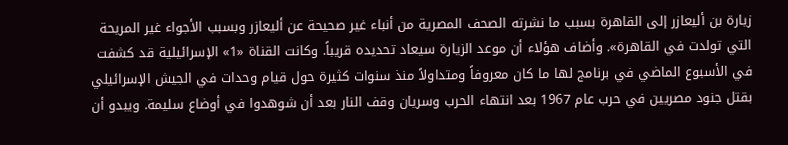زيارة بن أليعازر إلى القاهرة بسبب ما نشرته الصحف المصرية من أنباء غير صحيحة عن أليعازر وبسبب الأجواء غير المريحة التي تولدت في القاهرة». وأضاف هؤلاء أن موعد الزيارة سيعاد تحديده قريباً. وكانت القناة «1» الإسرائيلية قد كشفت في الأسبوع الماضي في برنامج لها ما كان معروفاً ومتداولاً منذ سنوات كثيرة حول قيام وحدات في الجيش الإسرائيلي بقتل جنود مصريين في حرب عام 1967 بعد انتهاء الحرب وسريان وقف النار بعد أن شوهدوا في أوضاع سليمة. ويبدو أن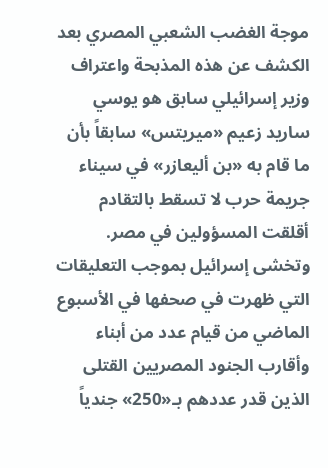موجة الغضب الشعبي المصري بعد الكشف عن هذه المذبحة واعتراف وزير إسرائيلي سابق هو يوسي ساريد زعيم «ميريتس» سابقاً بأن ما قام به «بن أليعازر» في سيناء جريمة حرب لا تسقط بالتقادم أقلقت المسؤولين في مصر. وتخشى إسرائيل بموجب التعليقات التي ظهرت في صحفها في الأسبوع الماضي من قيام عدد من أبناء وأقارب الجنود المصريين القتلى الذين قدر عددهم بـ«250» جندياً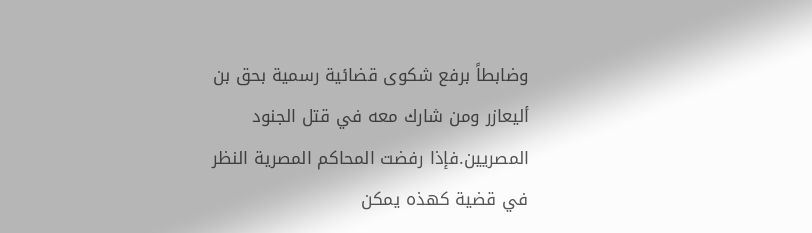وضابطاً برفع شكوى قضائية رسمية بحق بن أليعازر ومن شارك معه في قتل الجنود المصريين.فإذا رفضت المحاكم المصرية النظر في قضية كهذه يمكن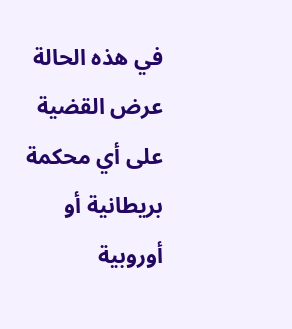في هذه الحالة عرض القضية على أي محكمة بريطانية أو أوروبية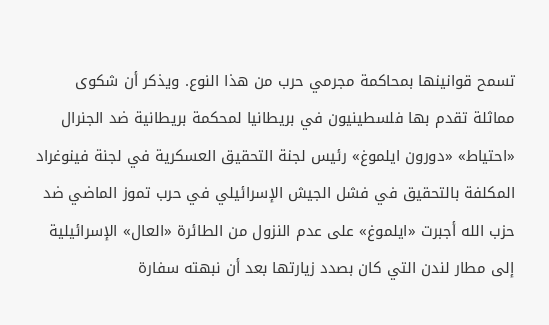تسمح قوانينها بمحاكمة مجرمي حرب من هذا النوع. ويذكر أن شكوى مماثلة تقدم بها فلسطينيون في بريطانيا لمحكمة بريطانية ضد الجنرال «احتياط» «دورون ايلموغ» رئيس لجنة التحقيق العسكرية في لجنة فينوغراد المكلفة بالتحقيق في فشل الجيش الإسرائيلي في حرب تموز الماضي ضد حزب الله أجبرت «ايلموغ» على عدم النزول من الطائرة «العال» الإسرائيلية إلى مطار لندن التي كان بصدد زيارتها بعد أن نبهته سفارة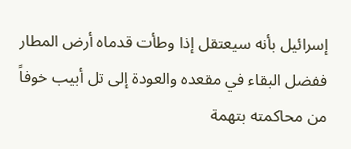إسرائيل بأنه سيعتقل إذا وطأت قدماه أرض المطار ففضل البقاء في مقعده والعودة إلى تل أبيب خوفاً من محاكمته بتهمة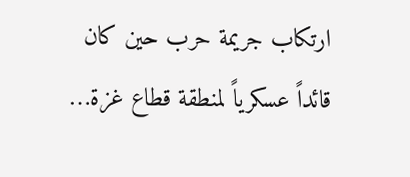ارتكاب جريمة حرب حين كان قائداً عسكرياً لمنطقة قطاع غزة…